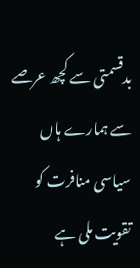بدقسمتی سے کچھ عرصے سے ہمارے ہاں سیاسی منافرت کو تقویت ملی ہے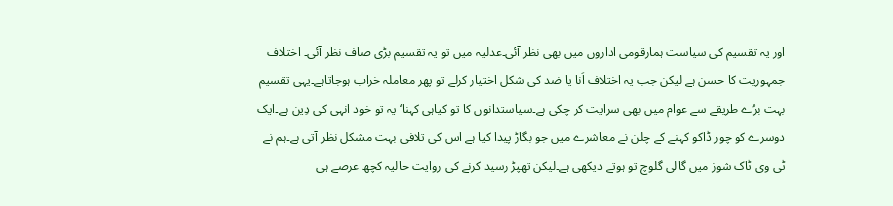اور یہ تقسیم کی سیاست ہمارقومی اداروں میں بھی نظر آئی۔عدلیہ میں تو یہ تقسیم بڑی صاف نظر آئی۔ اختلاف جمہوریت کا حسن ہے لیکن جب یہ اختلاف اَنا یا ضد کی شکل اختیار کرلے تو پھر معاملہ خراب ہوجاتاہے۔یہی تقسیم بہت برُے طریقے سے عوام میں بھی سرایت کر چکی ہے۔سیاستدانوں کا تو کیاہی کہنا‘ یہ تو خود انہی کی دِین ہے۔ایک دوسرے کو چور ڈاکو کہنے کے چلن نے معاشرے میں جو بگاڑ پیدا کیا ہے اس کی تلافی بہت مشکل نظر آتی ہے۔ہم نے ٹی وی ٹاک شوز میں گالی گلوچ تو ہوتے دیکھی ہے۔لیکن تھپڑ رسید کرنے کی روایت حالیہ کچھ عرصے ہی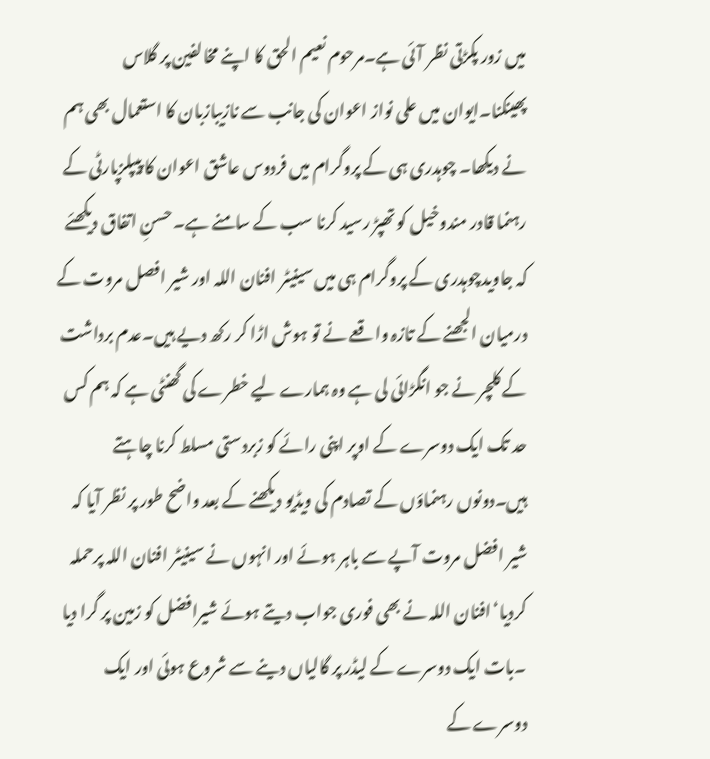میں زور پکڑتی نظر آئی ہے۔مرحوم نعیم الحق کا اپنے مخالفین پر گلاس پھینکنا۔ایوان میں علی نواز اعوان کی جانب سے نازیبازبان کا استعمال بھی ہم نے دیکھا۔ چوہدری ہی کے پروگرام میں فردوس عاشق اعوان کا پیپلزپارٹی کے رہنما قادر مندوخیل کو تھپڑ رسید کرنا سب کے سامنے ہے۔ حسنِ اتفاق دیکھئے کہ جاویدچوہدری کے پروگرام ہی میں سینیٹر افنان اللہ اور شیر افصل مروت کے درمیان الجھنے کے تازہ واقعے نے تو ہوش اڑا کر رکھ دیے ہیں۔عدم برداشت کے کلچر نے جو انگڑائی لی ہے وہ ہمارے لیے خطرے کی گھنٹی ہے کہ ہم کس حد تک ایک دوسرے کے اوپر اپنی رائے کو زبردستی مسلط کرنا چاہتے ہیں۔دونوں رہنماؤں کے تصادم کی ویڈیو دیکھنے کے بعد واضح طور پر نظر آیا کہ شیر افضل مروت آپے سے باہر ہوئے اور انہوں نے سینیٹر افنان اللہ پرحملہ کردیا‘افنان اللہ نے بھی فوری جواب دیتے ہوئے شیرافضل کو زمین پر گرا دیا ۔بات ایک دوسرے کے لیڈر پر گالیاں دینے سے شروع ہوئی اور ایک دوسرے کے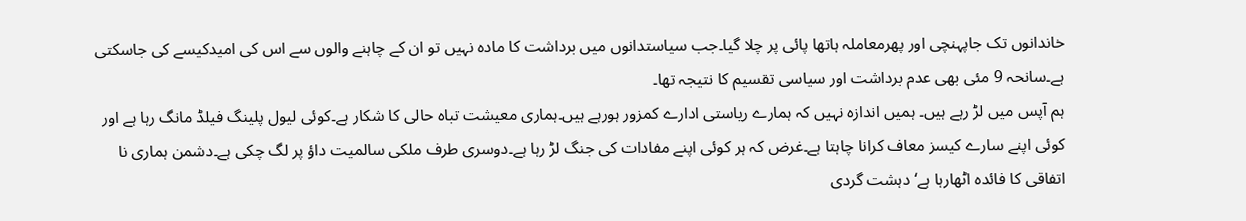خاندانوں تک جاپہنچی اور پھرمعاملہ ہاتھا پائی پر چلا گیا۔جب سیاستدانوں میں برداشت کا مادہ نہیں تو ان کے چاہنے والوں سے اس کی امیدکیسے کی جاسکتی ہے۔سانحہ 9 مئی بھی عدم برداشت اور سیاسی تقسیم کا نتیجہ تھا۔
ہم آپس میں لڑ رہے ہیں۔ ہمیں اندازہ نہیں کہ ہمارے ریاستی ادارے کمزور ہورہے ہیں۔ہماری معیشت تباہ حالی کا شکار ہے۔کوئی لیول پلینگ فیلڈ مانگ رہا ہے اور کوئی اپنے سارے کیسز معاف کرانا چاہتا ہے۔غرض کہ ہر کوئی اپنے مفادات کی جنگ لڑ رہا ہے۔دوسری طرف ملکی سالمیت داؤ پر لگ چکی ہے۔دشمن ہماری نا اتفاقی کا فائدہ اٹھارہا ہے‘ دہشت گردی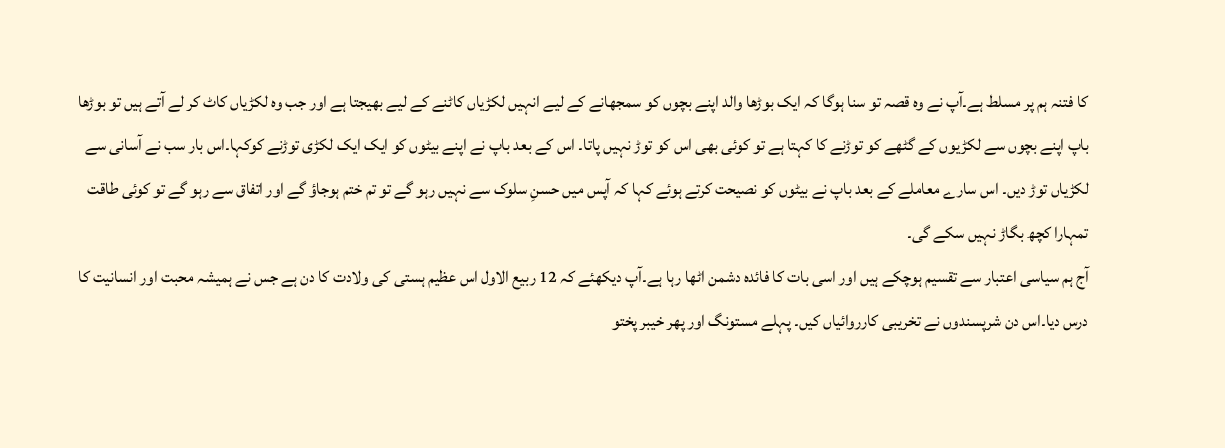کا فتنہ ہم پر مسلط ہے۔آپ نے وہ قصہ تو سنا ہوگا کہ ایک بوڑھا والد اپنے بچوں کو سمجھانے کے لیے انہیں لکڑیاں کاٹنے کے لیے بھیجتا ہے اور جب وہ لکڑیاں کاٹ کر لے آتے ہیں تو بوڑھا باپ اپنے بچوں سے لکڑیوں کے گٹھے کو توڑنے کا کہتا ہے تو کوئی بھی اس کو توڑ نہیں پاتا۔ اس کے بعد باپ نے اپنے بیٹوں کو ایک ایک لکڑی توڑنے کوکہا۔اس بار سب نے آسانی سے لکڑیاں توڑ دیں۔ اس سارے معاملے کے بعد باپ نے بیٹوں کو نصیحت کرتے ہوئے کہا کہ آپس میں حسنِ سلوک سے نہیں رہو گے تو تم ختم ہوجاؤ گے اور اتفاق سے رہو گے تو کوئی طاقت تمہارا کچھ بگاڑ نہیں سکے گی۔
آج ہم سیاسی اعتبار سے تقسیم ہوچکے ہیں اور اسی بات کا فائدہ دشمن اٹھا رہا ہے۔آپ دیکھئے کہ 12 ربیع الاول اس عظیم ہستی کی ولادت کا دن ہے جس نے ہمیشہ محبت اور انسانیت کا درس دیا۔اس دن شرپسندوں نے تخریبی کارروائیاں کیں۔ پہلے مستونگ اور پھر خیبر پختو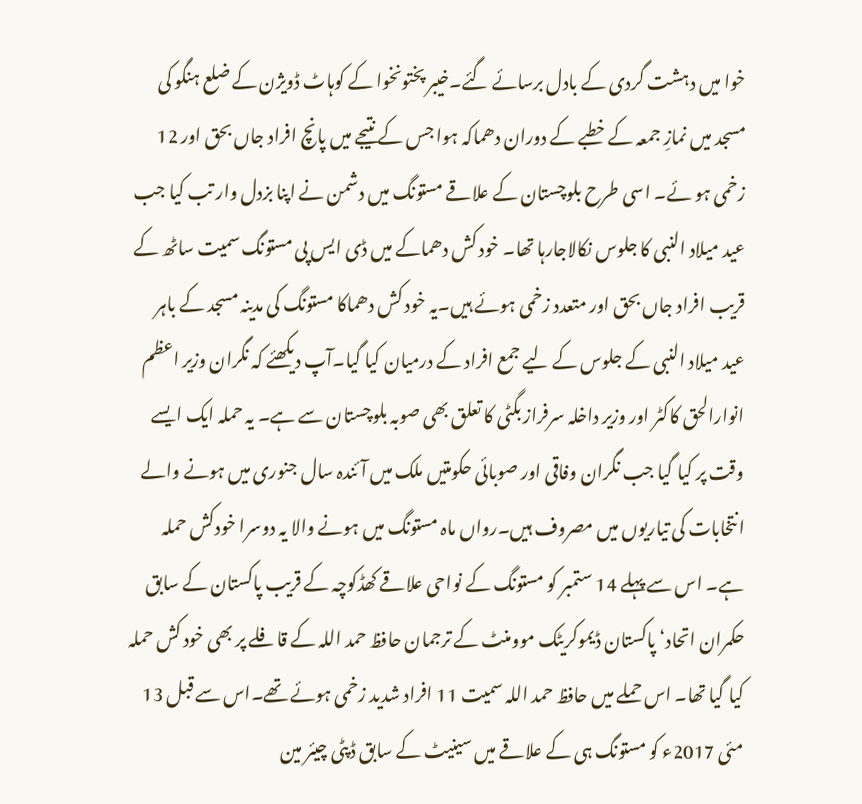خوا میں دہشت گردی کے بادل برسائے گئے۔خیبر پختونخوا کے کوہاٹ ڈویژن کے ضلع ہنگو کی مسجد میں نمازِ جمعہ کے خطبے کے دوران دھماکہ ہوا جس کے نتیجے میں پانچ افراد جاں بحق اور 12 زخمی ہو ئے۔ اسی طرح بلوچستان کے علاقے مستونگ میں دشمن نے اپنا بزدل وار تب کیا جب عید میلاد النبی کا جلوس نکالاجارہا تھا۔ خود کش دھماکے میں ڈی ایس پی مستونگ سمیت ساٹھ کے قریب افراد جاں بحق اور متعدد زخمی ہوئے ہیں۔یہ خود کش دھماکا مستونگ کی مدینہ مسجد کے باہر عید میلاد النبی کے جلوس کے لیے جمع افراد کے درمیان کیا گیا۔آپ دیکھئے کہ نگران وزیر اعظم انوارالحق کاکٹر اور وزیر داخلہ سرفراز بگٹی کا تعلق بھی صوبہ بلوچستان سے ہے۔ یہ حملہ ایک ایسے وقت پر کیا گیا جب نگران وفاقی اور صوبائی حکومتیں ملک میں آئندہ سال جنوری میں ہونے والے انتخابات کی تیاریوں میں مصروف ہیں۔رواں ماہ مستونگ میں ہونے والا یہ دوسرا خودکش حملہ ہے۔ اس سے پہلے 14 ستمبر کو مستونگ کے نواحی علاقے کھڈکوچہ کے قریب پاکستان کے سابق حکمران اتحاد‘ پاکستان ڈیموکریٹک موومنٹ کے ترجمان حافظ حمد اللہ کے قافلے پر بھی خود کش حملہ کیا گیا تھا۔ اس حملے میں حافظ حمد اللہ سمیت 11 افراد شدید زخمی ہوئے تھے۔اس سے قبل 13 مئی 2017ء کو مستونگ ہی کے علاقے میں سینیٹ کے سابق ڈپٹی چیئر مین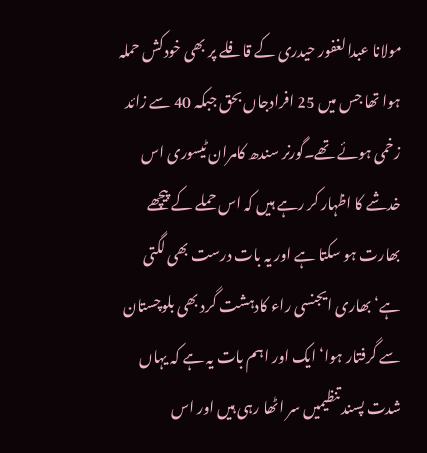مولانا عبدالغفور حیدری کے قافلے پر بھی خودکش حملہ ہوا تھا جس میں 25 افرادجاں بحق جبکہ 40 سے زائد زخمی ہوئے تھے۔گورنر سندھ کامران ٹیسوری اس خدشے کا اظہار کر رہے ہیں کہ اس حملے کے پیچھے بھارت ہو سکتا ہے اور یہ بات درست بھی لگتی ہے‘ بھاری ایجنسی راء کادہشت گرد بھی بلوچستان سے گرفتار ہوا‘ ایک اور اہم بات یہ ہے کہ یہاں شدت پسند تنظیمیں سر اٹھا رہی ہیں اور اس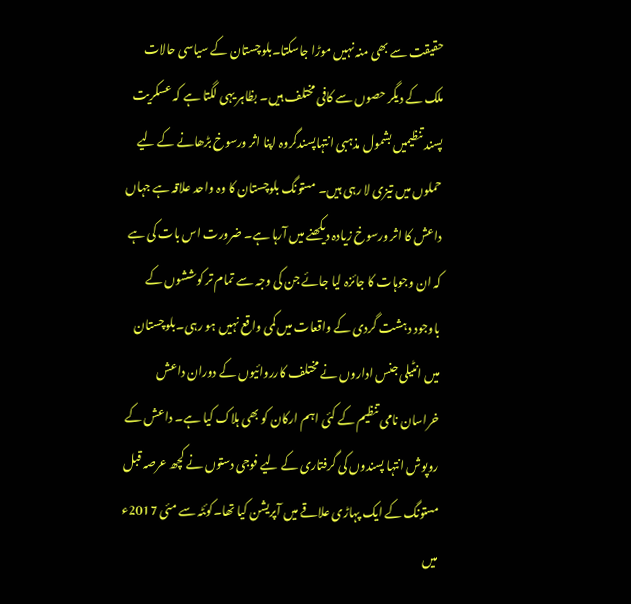حقیقت سے بھی منہ نہیں موڑا جاسکتا۔بلوچستان کے سیاسی حالات ملک کے دیگر حصوں سے کافی مختلف ہیں۔ بظاہر یہی لگتا ہے کہ عسکریت پسند تنظیمیں بشمول مذہبی انتہاپسندگروہ اپنا اثر ورسوخ بڑھانے کے لیے حملوں میں تیزی لا رہی ہیں۔ مستونگ بلوچستان کا وہ واحد علاقہ ہے جہاں داعش کا اثر ورسوخ زیادہ دیکھنے میں آرہا ہے۔ ضرورت اس بات کی ہے کہ ان وجوہات کا جائزہ لیا جائے جن کی وجہ سے تمام تر کوششوں کے باوجود دہشت گردی کے واقعات میں کمی واقع نہیں ہو رہی۔بلوچستان میں انٹیلی جنس اداروں نے مختلف کارروائیوں کے دوران داعش خراسان نامی تنظیم کے کئی اہم ارکان کو بھی ہلاک کیا ہے۔ داعش کے روپوش انتہا پسندوں کی گرفتاری کے لیے فوجی دستوں نے کچھ عرصہ قبل مستونگ کے ایک پہاڑی علاقے میں آپریشن کیا تھا۔کوئٹہ سے مئی 2017ء میں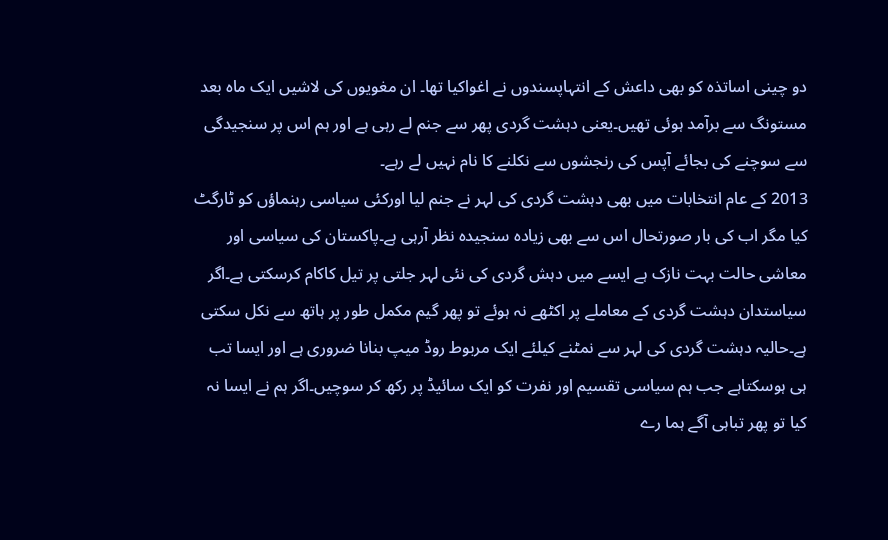دو چینی اساتذہ کو بھی داعش کے انتہاپسندوں نے اغواکیا تھا۔ ان مغویوں کی لاشیں ایک ماہ بعد مستونگ سے برآمد ہوئی تھیں۔یعنی دہشت گردی پھر سے جنم لے رہی ہے اور ہم اس پر سنجیدگی سے سوچنے کی بجائے آپس کی رنجشوں سے نکلنے کا نام نہیں لے رہے۔
2013 کے عام انتخابات میں بھی دہشت گردی کی لہر نے جنم لیا اورکئی سیاسی رہنماؤں کو ٹارگٹ کیا مگر اب کی بار صورتحال اس سے بھی زیادہ سنجیدہ نظر آرہی ہے۔پاکستان کی سیاسی اور معاشی حالت بہت نازک ہے ایسے میں دہش گردی کی نئی لہر جلتی پر تیل کاکام کرسکتی ہے۔اگر سیاستدان دہشت گردی کے معاملے پر اکٹھے نہ ہوئے تو پھر گیم مکمل طور پر ہاتھ سے نکل سکتی ہے۔حالیہ دہشت گردی کی لہر سے نمٹنے کیلئے ایک مربوط روڈ میپ بنانا ضروری ہے اور ایسا تب ہی ہوسکتاہے جب ہم سیاسی تقسیم اور نفرت کو ایک سائیڈ پر رکھ کر سوچیں۔اگر ہم نے ایسا نہ کیا تو پھر تباہی آگے ہما رے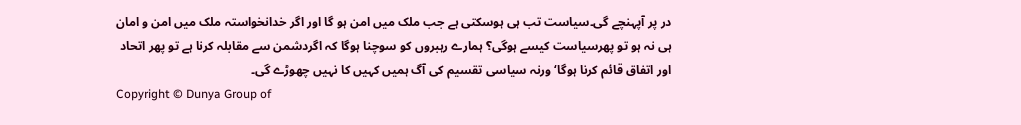در پر آپہنچے گی۔سیاست تب ہی ہوسکتی ہے جب ملک میں امن ہو گا اور اگر خدانخواستہ ملک میں امن و امان ہی نہ ہو تو پھرسیاست کیسے ہوگی؟ ہمارے رہبروں کو سوچنا ہوگا کہ اگردشمن سے مقابلہ کرنا ہے تو پھر اتحاد اور اتفاق قائم کرنا ہوگا‘ورنہ سیاسی تقسیم کی آگ ہمیں کہیں کا نہیں چھوڑے گی۔
Copyright © Dunya Group of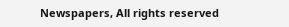Newspapers, All rights reserved